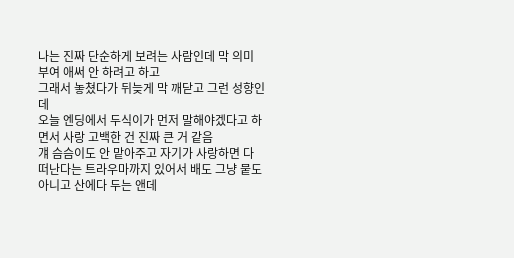나는 진짜 단순하게 보려는 사람인데 막 의미 부여 애써 안 하려고 하고
그래서 놓쳤다가 뒤늦게 막 깨닫고 그런 성향인데
오늘 엔딩에서 두식이가 먼저 말해야겠다고 하면서 사랑 고백한 건 진짜 큰 거 같음
걔 슴슴이도 안 맡아주고 자기가 사랑하면 다 떠난다는 트라우마까지 있어서 배도 그냥 뭍도 아니고 산에다 두는 앤데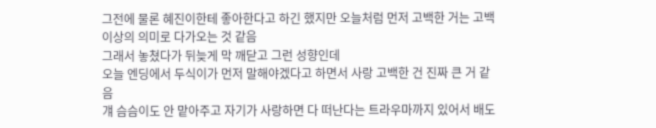그전에 물론 혜진이한테 좋아한다고 하긴 했지만 오늘처럼 먼저 고백한 거는 고백 이상의 의미로 다가오는 것 같음
그래서 놓쳤다가 뒤늦게 막 깨닫고 그런 성향인데
오늘 엔딩에서 두식이가 먼저 말해야겠다고 하면서 사랑 고백한 건 진짜 큰 거 같음
걔 슴슴이도 안 맡아주고 자기가 사랑하면 다 떠난다는 트라우마까지 있어서 배도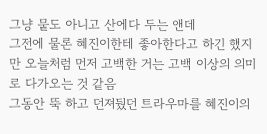그냥 뭍도 아니고 산에다 두는 앤데
그전에 물론 혜진이한테 좋아한다고 하긴 했지만 오늘처럼 먼저 고백한 거는 고백 이상의 의미로 다가오는 것 같음
그동안 뚝 하고 던져뒀던 트라우마를 혜진이의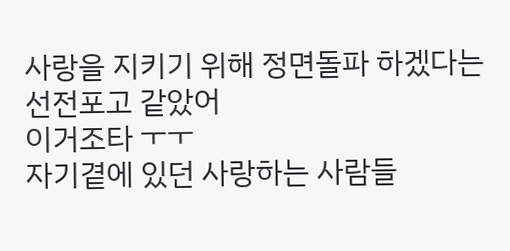사랑을 지키기 위해 정면돌파 하겠다는 선전포고 같았어
이거조타 ㅜㅜ
자기곁에 있던 사랑하는 사람들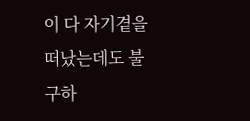이 다 자기곁을 떠났는데도 불구하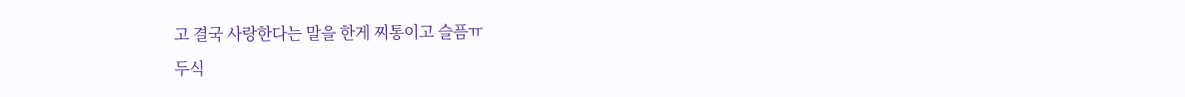고 결국 사랑한다는 말을 한게 찌통이고 슬픔ㅠ
두식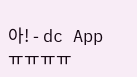아! - dc App
ㅠㅠㅠㅠ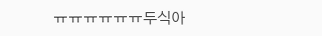ㅠㅠㅠㅠㅠㅠ두식아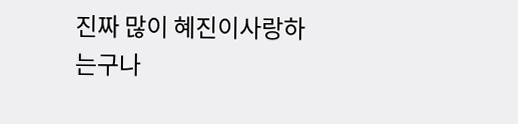진짜 많이 혜진이사랑하는구나